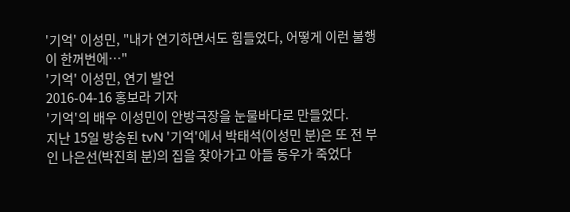'기억' 이성민, "내가 연기하면서도 힘들었다, 어떻게 이런 불행이 한꺼번에…"
'기억' 이성민, 연기 발언
2016-04-16 홍보라 기자
'기억'의 배우 이성민이 안방극장을 눈물바다로 만들었다.
지난 15일 방송된 tvN '기억'에서 박태석(이성민 분)은 또 전 부인 나은선(박진희 분)의 집을 찾아가고 아들 동우가 죽었다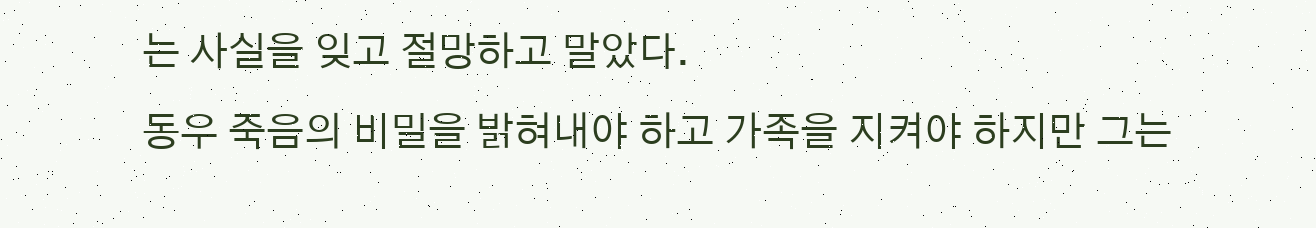는 사실을 잊고 절망하고 말았다.
동우 죽음의 비밀을 밝혀내야 하고 가족을 지켜야 하지만 그는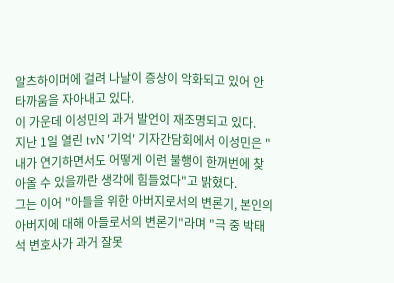알츠하이머에 걸려 나날이 증상이 악화되고 있어 안타까움을 자아내고 있다.
이 가운데 이성민의 과거 발언이 재조명되고 있다.
지난 1일 열린 tvN '기억' 기자간담회에서 이성민은 "내가 연기하면서도 어떻게 이런 불행이 한꺼번에 찾아올 수 있을까란 생각에 힘들었다"고 밝혔다.
그는 이어 "아들을 위한 아버지로서의 변론기, 본인의 아버지에 대해 아들로서의 변론기"라며 "극 중 박태석 변호사가 과거 잘못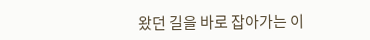왔던 길을 바로 잡아가는 이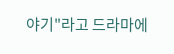야기"라고 드라마에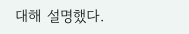대해 설명했다.